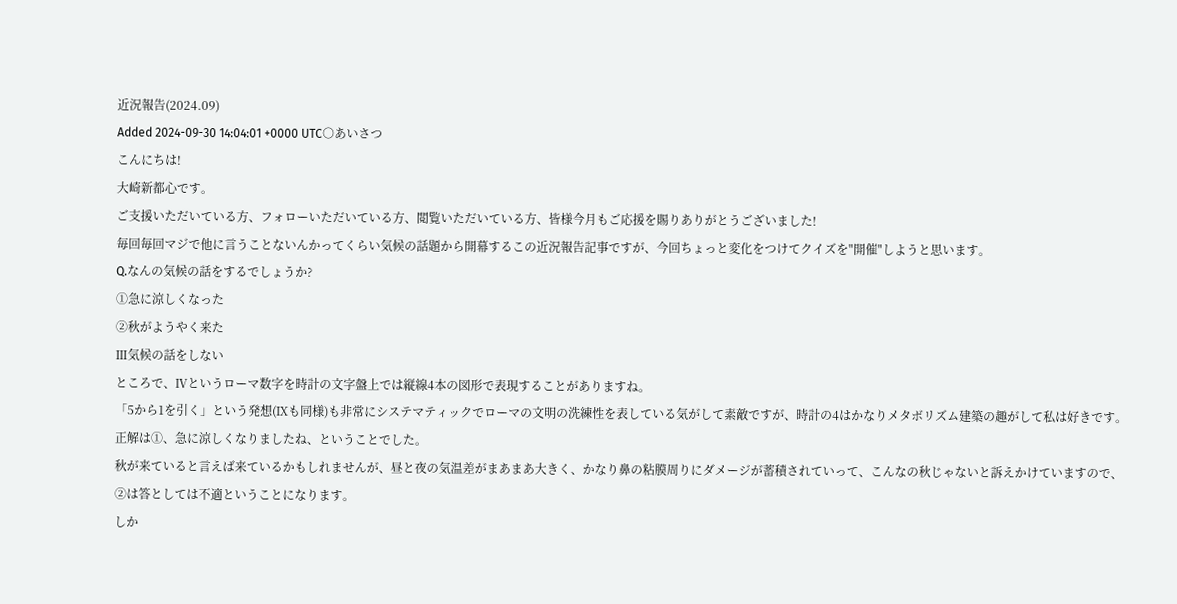近況報告(2024.09)
Added 2024-09-30 14:04:01 +0000 UTC○あいさつ
こんにちは!
大崎新都心です。
ご支援いただいている方、フォローいただいている方、閲覧いただいている方、皆様今月もご応援を賜りありがとうございました!
毎回毎回マジで他に言うことないんかってくらい気候の話題から開幕するこの近況報告記事ですが、今回ちょっと変化をつけてクイズを"開催"しようと思います。
Q.なんの気候の話をするでしょうか?
①急に涼しくなった
②秋がようやく来た
Ⅲ気候の話をしない
ところで、Ⅳというローマ数字を時計の文字盤上では縦線4本の図形で表現することがありますね。
「5から1を引く」という発想(Ⅸも同様)も非常にシステマティックでローマの文明の洗練性を表している気がして素敵ですが、時計の4はかなりメタボリズム建築の趣がして私は好きです。
正解は①、急に涼しくなりましたね、ということでした。
秋が来ていると言えば来ているかもしれませんが、昼と夜の気温差がまあまあ大きく、かなり鼻の粘膜周りにダメージが蓄積されていって、こんなの秋じゃないと訴えかけていますので、②は答としては不適ということになります。
しか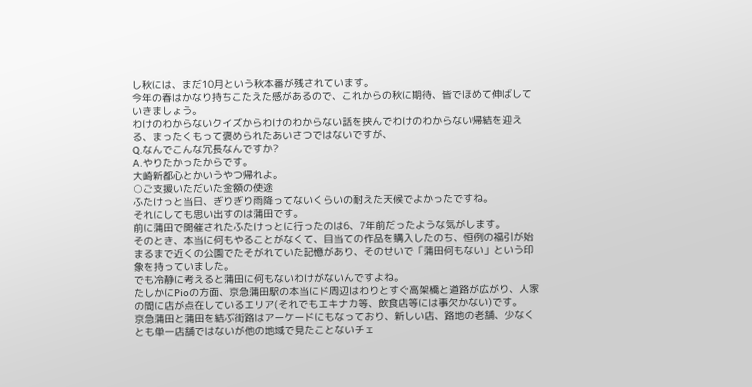し秋には、まだ10月という秋本番が残されています。
今年の春はかなり持ちこたえた感があるので、これからの秋に期待、皆でほめて伸ばしていきましょう。
わけのわからないクイズからわけのわからない話を挟んでわけのわからない帰結を迎える、まったくもって褒められたあいさつではないですが、
Q.なんでこんな冗長なんですか?
A.やりたかったからです。
大崎新都心とかいうやつ帰れよ。
○ご支援いただいた金額の使途
ふたけっと当日、ぎりぎり雨降ってないくらいの耐えた天候でよかったですね。
それにしても思い出すのは蒲田です。
前に蒲田で開催されたふたけっとに行ったのは6、7年前だったような気がします。
そのとき、本当に何もやることがなくて、目当ての作品を購入したのち、恒例の福引が始まるまで近くの公園でたそがれていた記憶があり、そのせいで「蒲田何もない」という印象を持っていました。
でも冷静に考えると蒲田に何もないわけがないんですよね。
たしかにPioの方面、京急蒲田駅の本当にド周辺はわりとすぐ高架橋と道路が広がり、人家の間に店が点在しているエリア(それでもエキナカ等、飲食店等には事欠かない)です。
京急蒲田と蒲田を結ぶ街路はアーケードにもなっており、新しい店、路地の老舗、少なくとも単一店舗ではないが他の地域で見たことないチェ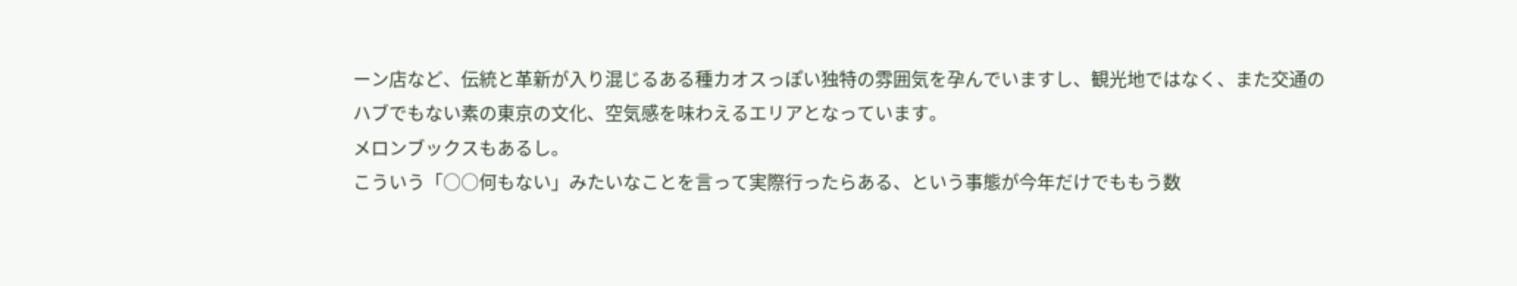ーン店など、伝統と革新が入り混じるある種カオスっぽい独特の雰囲気を孕んでいますし、観光地ではなく、また交通のハブでもない素の東京の文化、空気感を味わえるエリアとなっています。
メロンブックスもあるし。
こういう「○○何もない」みたいなことを言って実際行ったらある、という事態が今年だけでももう数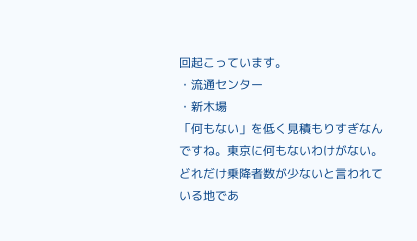回起こっています。
・流通センター
・新木場
「何もない」を低く見積もりすぎなんですね。東京に何もないわけがない。
どれだけ乗降者数が少ないと言われている地であ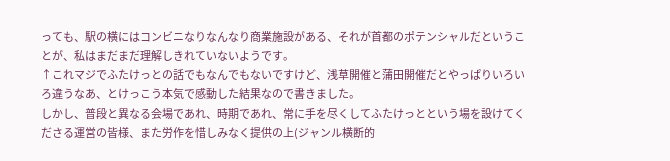っても、駅の横にはコンビニなりなんなり商業施設がある、それが首都のポテンシャルだということが、私はまだまだ理解しきれていないようです。
↑これマジでふたけっとの話でもなんでもないですけど、浅草開催と蒲田開催だとやっぱりいろいろ違うなあ、とけっこう本気で感動した結果なので書きました。
しかし、普段と異なる会場であれ、時期であれ、常に手を尽くしてふたけっとという場を設けてくださる運営の皆様、また労作を惜しみなく提供の上(ジャンル横断的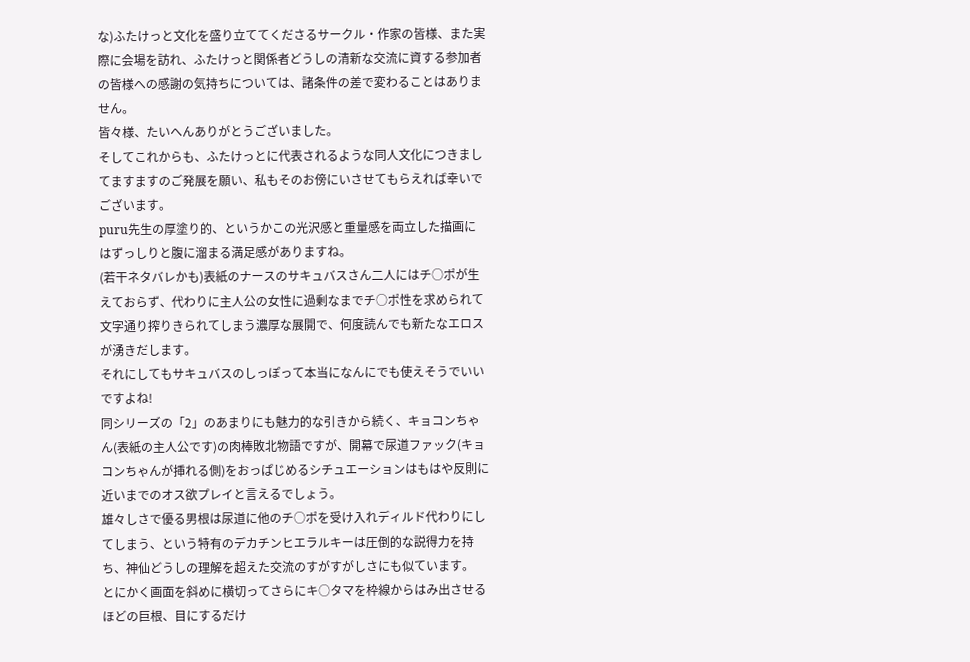な)ふたけっと文化を盛り立ててくださるサークル・作家の皆様、また実際に会場を訪れ、ふたけっと関係者どうしの清新な交流に資する参加者の皆様への感謝の気持ちについては、諸条件の差で変わることはありません。
皆々様、たいへんありがとうございました。
そしてこれからも、ふたけっとに代表されるような同人文化につきましてますますのご発展を願い、私もそのお傍にいさせてもらえれば幸いでございます。
puru先生の厚塗り的、というかこの光沢感と重量感を両立した描画にはずっしりと腹に溜まる満足感がありますね。
(若干ネタバレかも)表紙のナースのサキュバスさん二人にはチ○ポが生えておらず、代わりに主人公の女性に過剰なまでチ○ポ性を求められて文字通り搾りきられてしまう濃厚な展開で、何度読んでも新たなエロスが湧きだします。
それにしてもサキュバスのしっぽって本当になんにでも使えそうでいいですよね!
同シリーズの「2」のあまりにも魅力的な引きから続く、キョコンちゃん(表紙の主人公です)の肉棒敗北物語ですが、開幕で尿道ファック(キョコンちゃんが挿れる側)をおっぱじめるシチュエーションはもはや反則に近いまでのオス欲プレイと言えるでしょう。
雄々しさで優る男根は尿道に他のチ○ポを受け入れディルド代わりにしてしまう、という特有のデカチンヒエラルキーは圧倒的な説得力を持ち、神仙どうしの理解を超えた交流のすがすがしさにも似ています。
とにかく画面を斜めに横切ってさらにキ○タマを枠線からはみ出させるほどの巨根、目にするだけ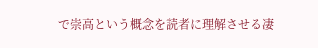で崇高という概念を読者に理解させる凄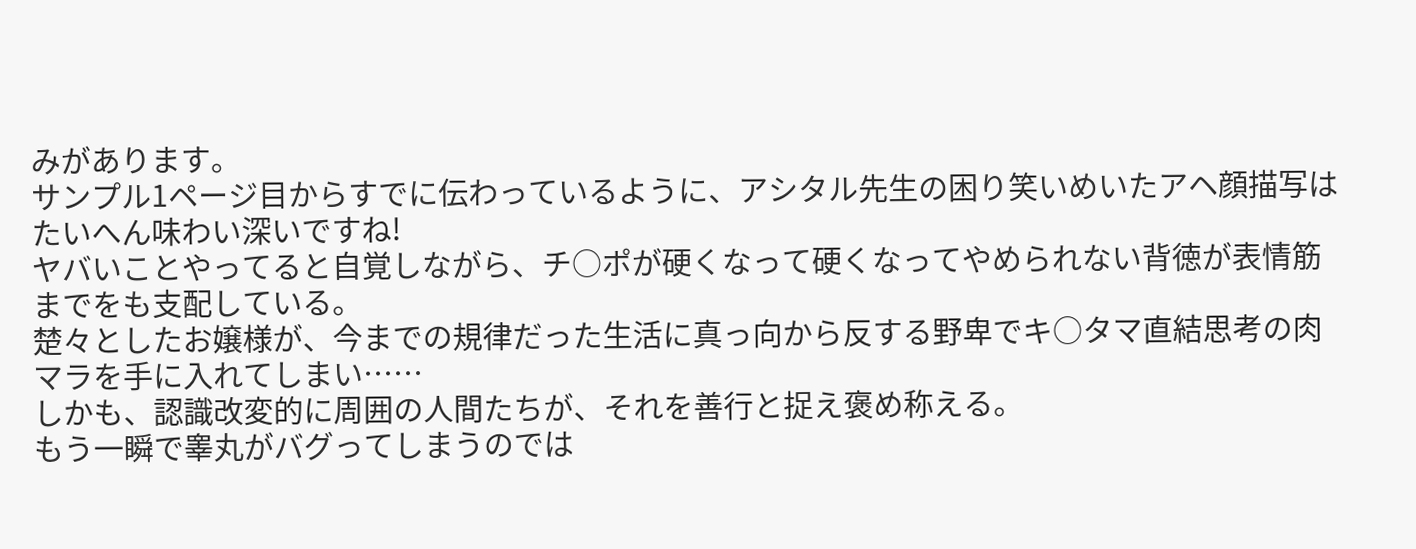みがあります。
サンプル1ページ目からすでに伝わっているように、アシタル先生の困り笑いめいたアヘ顔描写はたいへん味わい深いですね!
ヤバいことやってると自覚しながら、チ○ポが硬くなって硬くなってやめられない背徳が表情筋までをも支配している。
楚々としたお嬢様が、今までの規律だった生活に真っ向から反する野卑でキ○タマ直結思考の肉マラを手に入れてしまい……
しかも、認識改変的に周囲の人間たちが、それを善行と捉え褒め称える。
もう一瞬で睾丸がバグってしまうのでは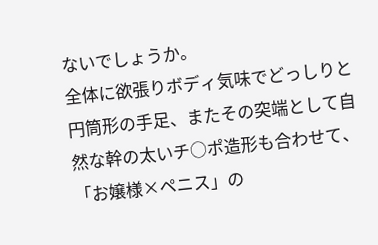ないでしょうか。
全体に欲張りボディ気味でどっしりと円筒形の手足、またその突端として自然な幹の太いチ○ポ造形も合わせて、「お嬢様×ペニス」の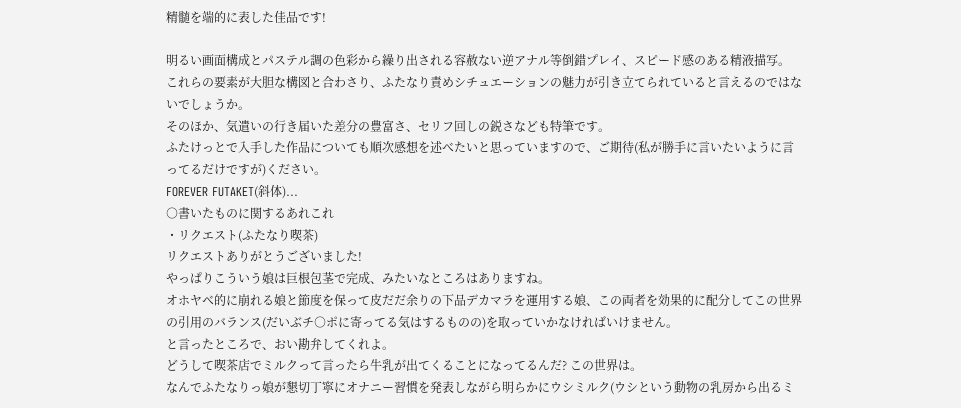精髄を端的に表した佳品です!

明るい画面構成とパステル調の色彩から繰り出される容赦ない逆アナル等倒錯プレイ、スピード感のある精液描写。
これらの要素が大胆な構図と合わさり、ふたなり責めシチュエーションの魅力が引き立てられていると言えるのではないでしょうか。
そのほか、気遣いの行き届いた差分の豊富さ、セリフ回しの鋭さなども特筆です。
ふたけっとで入手した作品についても順次感想を述べたいと思っていますので、ご期待(私が勝手に言いたいように言ってるだけですが)ください。
FOREVER FUTAKET(斜体)...
○書いたものに関するあれこれ
・リクエスト(ふたなり喫茶)
リクエストありがとうございました!
やっぱりこういう娘は巨根包茎で完成、みたいなところはありますね。
オホヤベ的に崩れる娘と節度を保って皮だだ余りの下品デカマラを運用する娘、この両者を効果的に配分してこの世界の引用のバランス(だいぶチ○ポに寄ってる気はするものの)を取っていかなければいけません。
と言ったところで、おい勘弁してくれよ。
どうして喫茶店でミルクって言ったら牛乳が出てくることになってるんだ? この世界は。
なんでふたなりっ娘が懇切丁寧にオナニー習慣を発表しながら明らかにウシミルク(ウシという動物の乳房から出るミ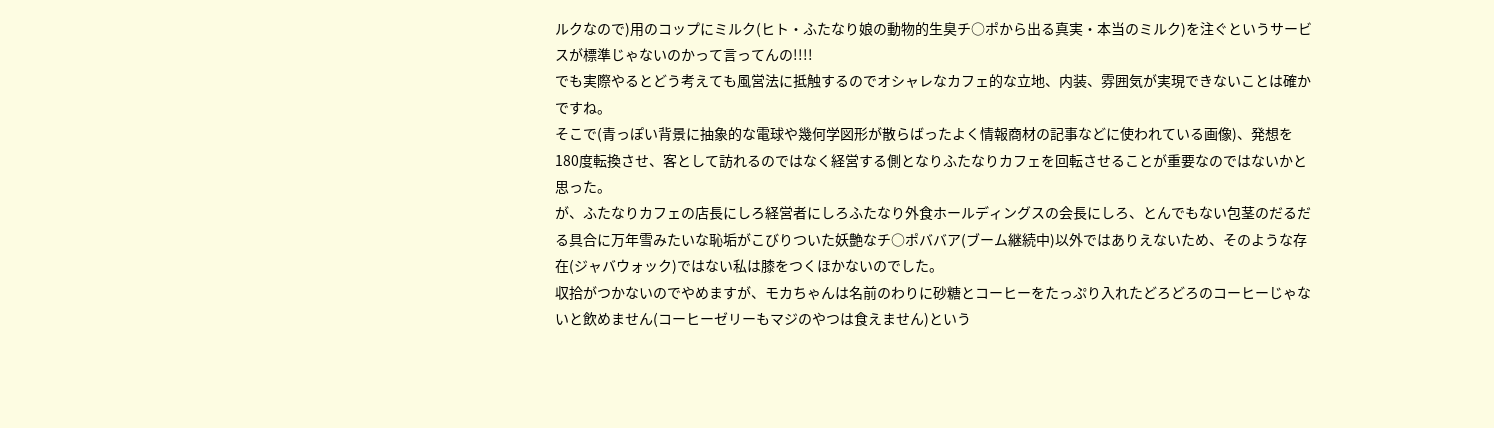ルクなので)用のコップにミルク(ヒト・ふたなり娘の動物的生臭チ○ポから出る真実・本当のミルク)を注ぐというサービスが標準じゃないのかって言ってんの!!!!
でも実際やるとどう考えても風営法に抵触するのでオシャレなカフェ的な立地、内装、雰囲気が実現できないことは確かですね。
そこで(青っぽい背景に抽象的な電球や幾何学図形が散らばったよく情報商材の記事などに使われている画像)、発想を180度転換させ、客として訪れるのではなく経営する側となりふたなりカフェを回転させることが重要なのではないかと思った。
が、ふたなりカフェの店長にしろ経営者にしろふたなり外食ホールディングスの会長にしろ、とんでもない包茎のだるだる具合に万年雪みたいな恥垢がこびりついた妖艶なチ○ポババア(ブーム継続中)以外ではありえないため、そのような存在(ジャバウォック)ではない私は膝をつくほかないのでした。
収拾がつかないのでやめますが、モカちゃんは名前のわりに砂糖とコーヒーをたっぷり入れたどろどろのコーヒーじゃないと飲めません(コーヒーゼリーもマジのやつは食えません)という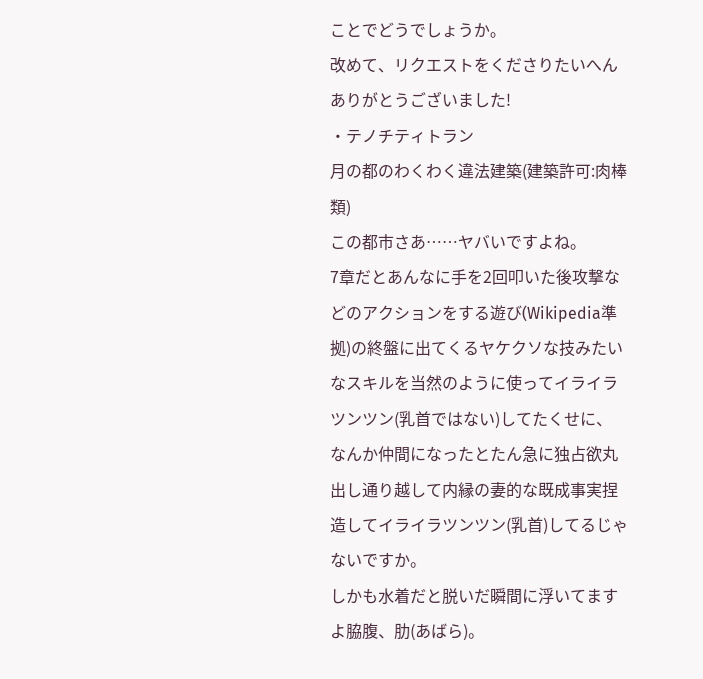ことでどうでしょうか。
改めて、リクエストをくださりたいへんありがとうございました!
・テノチティトラン
月の都のわくわく違法建築(建築許可:肉棒類)
この都市さあ……ヤバいですよね。
7章だとあんなに手を2回叩いた後攻撃などのアクションをする遊び(Wikipedia準拠)の終盤に出てくるヤケクソな技みたいなスキルを当然のように使ってイライラツンツン(乳首ではない)してたくせに、
なんか仲間になったとたん急に独占欲丸出し通り越して内縁の妻的な既成事実捏造してイライラツンツン(乳首)してるじゃないですか。
しかも水着だと脱いだ瞬間に浮いてますよ脇腹、肋(あばら)。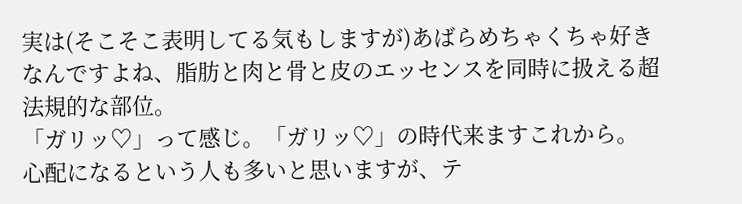実は(そこそこ表明してる気もしますが)あばらめちゃくちゃ好きなんですよね、脂肪と肉と骨と皮のエッセンスを同時に扱える超法規的な部位。
「ガリッ♡」って感じ。「ガリッ♡」の時代来ますこれから。
心配になるという人も多いと思いますが、テ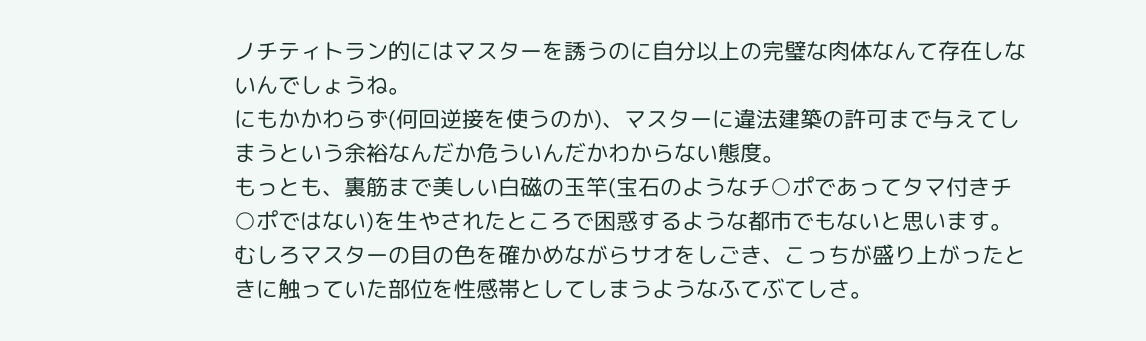ノチティトラン的にはマスターを誘うのに自分以上の完璧な肉体なんて存在しないんでしょうね。
にもかかわらず(何回逆接を使うのか)、マスターに違法建築の許可まで与えてしまうという余裕なんだか危ういんだかわからない態度。
もっとも、裏筋まで美しい白磁の玉竿(宝石のようなチ○ポであってタマ付きチ○ポではない)を生やされたところで困惑するような都市でもないと思います。
むしろマスターの目の色を確かめながらサオをしごき、こっちが盛り上がったときに触っていた部位を性感帯としてしまうようなふてぶてしさ。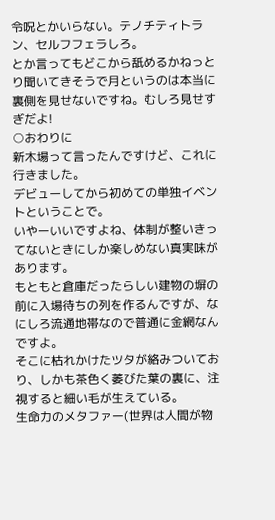令呪とかいらない。テノチティトラン、セルフフェラしろ。
とか言ってもどこから舐めるかねっとり聞いてきそうで月というのは本当に裏側を見せないですね。むしろ見せすぎだよ!
○おわりに
新木場って言ったんですけど、これに行きました。
デビューしてから初めての単独イベントということで。
いやーいいですよね、体制が整いきってないときにしか楽しめない真実味があります。
もともと倉庫だったらしい建物の塀の前に入場待ちの列を作るんですが、なにしろ流通地帯なので普通に金網なんですよ。
そこに枯れかけたツタが絡みついており、しかも茶色く萎びた葉の裏に、注視すると細い毛が生えている。
生命力のメタファー(世界は人間が物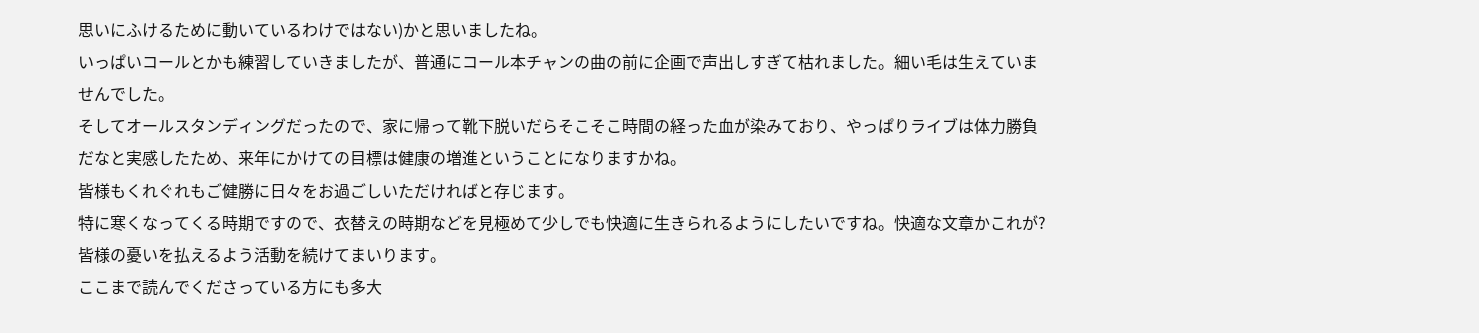思いにふけるために動いているわけではない)かと思いましたね。
いっぱいコールとかも練習していきましたが、普通にコール本チャンの曲の前に企画で声出しすぎて枯れました。細い毛は生えていませんでした。
そしてオールスタンディングだったので、家に帰って靴下脱いだらそこそこ時間の経った血が染みており、やっぱりライブは体力勝負だなと実感したため、来年にかけての目標は健康の増進ということになりますかね。
皆様もくれぐれもご健勝に日々をお過ごしいただければと存じます。
特に寒くなってくる時期ですので、衣替えの時期などを見極めて少しでも快適に生きられるようにしたいですね。快適な文章かこれが?
皆様の憂いを払えるよう活動を続けてまいります。
ここまで読んでくださっている方にも多大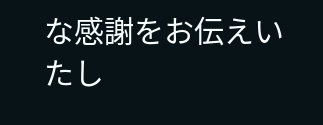な感謝をお伝えいたし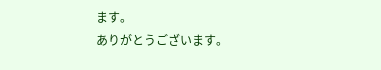ます。
ありがとうございます。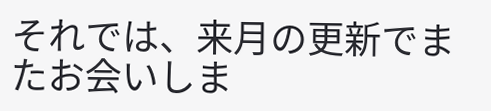それでは、来月の更新でまたお会いしま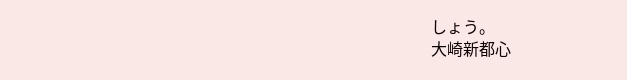しょう。
大崎新都心